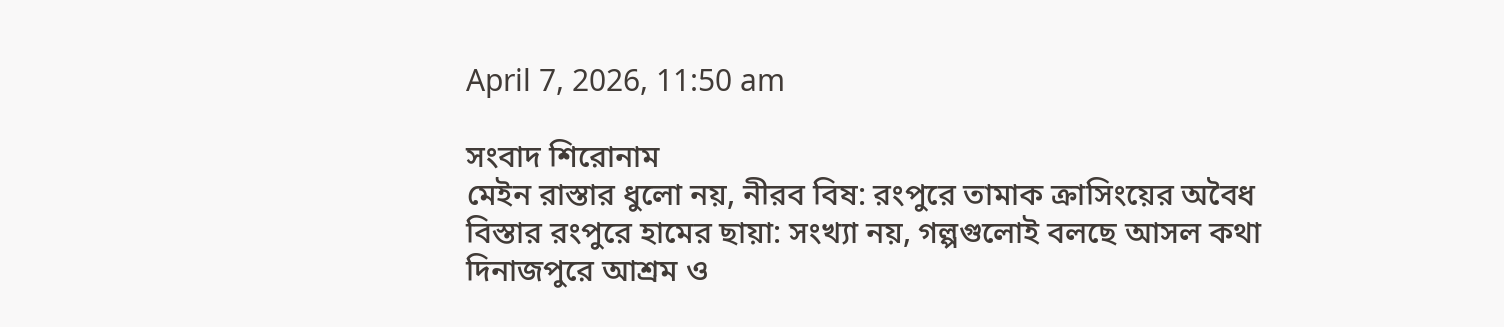April 7, 2026, 11:50 am

সংবাদ শিরোনাম
মেইন রাস্তার ধুলো নয়, নীরব বিষ: রংপুরে তামাক ক্রাসিংয়ের অবৈধ বিস্তার রংপুরে হামের ছায়া: সংখ্যা নয়, গল্পগুলোই বলছে আসল কথা দিনাজপুরে আশ্রম ও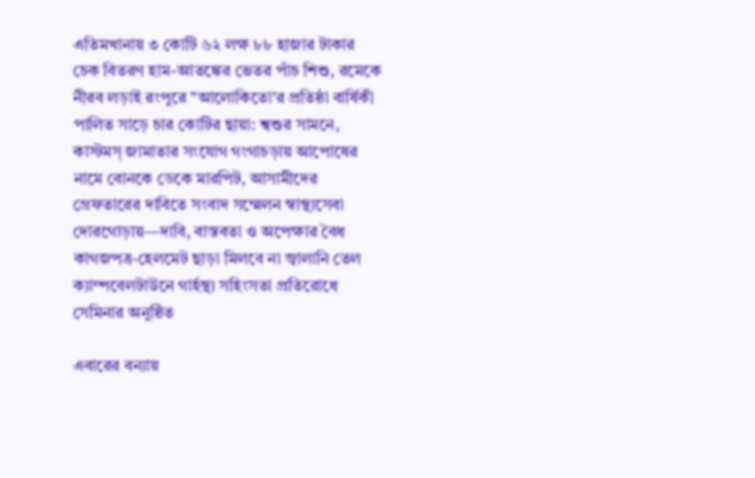এতিমখানায় ৩ কোটি ৬২ লক্ষ ৮৮ হাজার টাকার চেক বিতরণ হাম-আতঙ্কের ভেতর পাঁচ শিশু, রমেকে নীরব লড়াই রংপুরে ”আলোকিতো’র প্রতিষ্ঠা বার্ষিকী পালিত সাড়ে চার কোটির ছায়া: শ্বশুর সামনে, কাস্টমস্ জামাতার সংযোগ গংগাচড়ায় আপোষের নামে বোনকে ডেকে মারপিট, আসামীদের গ্রেফতারের দাবিতে সংবাদ সম্মেলন স্বাস্থ্যসেবা দোরগোড়ায়—দাবি, বাস্তবতা ও অপেক্ষার বৈধ কাগজপত্র-হেলমেট ছাড়া মিলবে না জ্বালানি তেল ক্যাম্পবেলটাউনে গার্হস্থ্য সহিংসতা প্রতিরোধে সেমিনার অনুষ্ঠিত

এবারের বন্যায়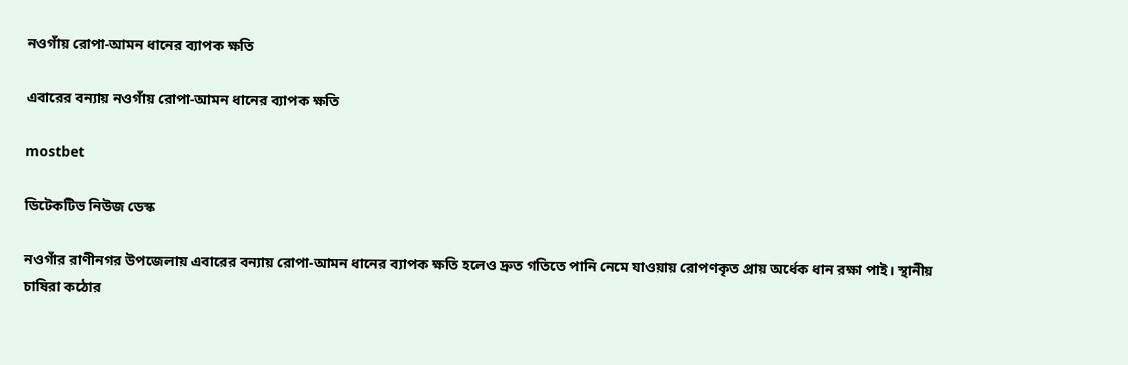নওগাঁয় রোপা-আমন ধানের ব্যাপক ক্ষতি

এবারের বন্যায় নওগাঁয় রোপা-আমন ধানের ব্যাপক ক্ষতি

mostbet

ডিটেকটিভ নিউজ ডেস্ক

নওগাঁর রাণীনগর উপজেলায় এবারের বন্যায় রোপা-আমন ধানের ব্যাপক ক্ষতি হলেও দ্রুত গতিতে পানি নেমে যাওয়ায় রোপণকৃত প্রায় অর্ধেক ধান রক্ষা পাই। স্থানীয় চাষিরা কঠোর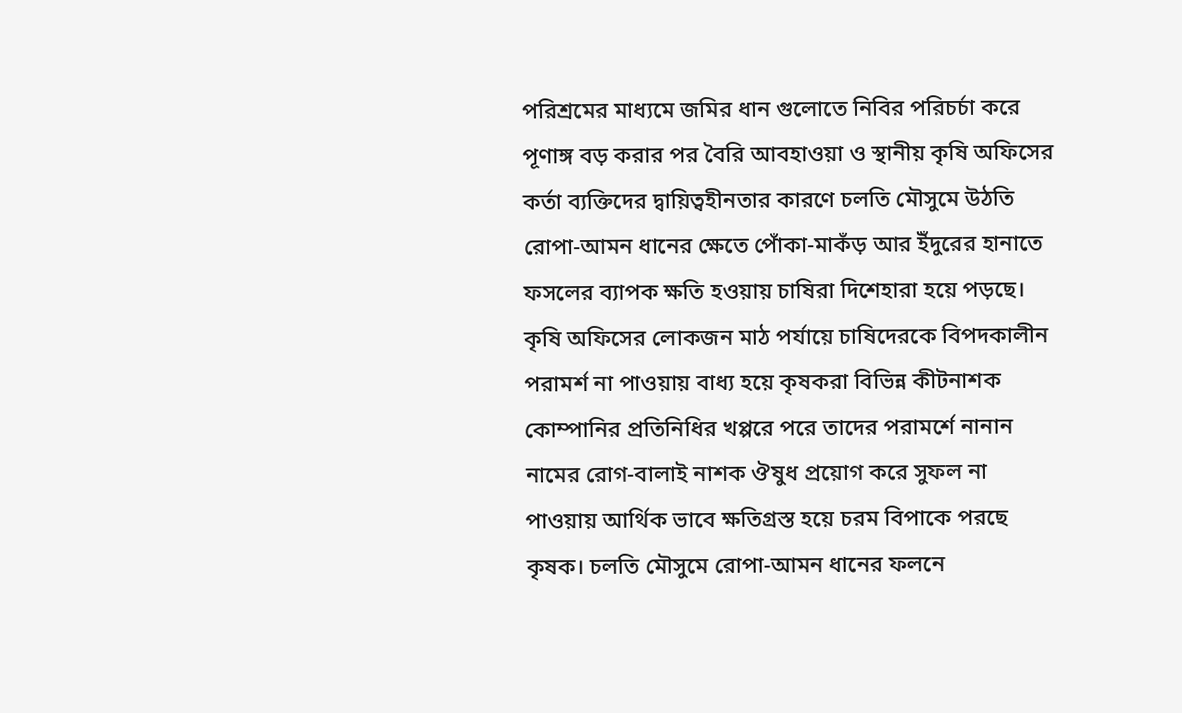পরিশ্রমের মাধ্যমে জমির ধান গুলোতে নিবির পরিচর্চা করে পূণাঙ্গ বড় করার পর বৈরি আবহাওয়া ও স্থানীয় কৃষি অফিসের কর্তা ব্যক্তিদের দ্বায়িত্বহীনতার কারণে চলতি মৌসুমে উঠতি রোপা-আমন ধানের ক্ষেতে পোঁকা-মাকঁড় আর ইঁদুরের হানাতে ফসলের ব্যাপক ক্ষতি হওয়ায় চাষিরা দিশেহারা হয়ে পড়ছে। কৃষি অফিসের লোকজন মাঠ পর্যায়ে চাষিদেরকে বিপদকালীন পরামর্শ না পাওয়ায় বাধ্য হয়ে কৃষকরা বিভিন্ন কীটনাশক কোম্পানির প্রতিনিধির খপ্পরে পরে তাদের পরামর্শে নানান নামের রোগ-বালাই নাশক ঔষুধ প্রয়োগ করে সুফল না পাওয়ায় আর্থিক ভাবে ক্ষতিগ্রস্ত হয়ে চরম বিপাকে পরছে কৃষক। চলতি মৌসুমে রোপা-আমন ধানের ফলনে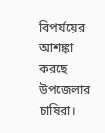বিপর্যয়ের আশঙ্কা করছে উপজেলার চাষিরা।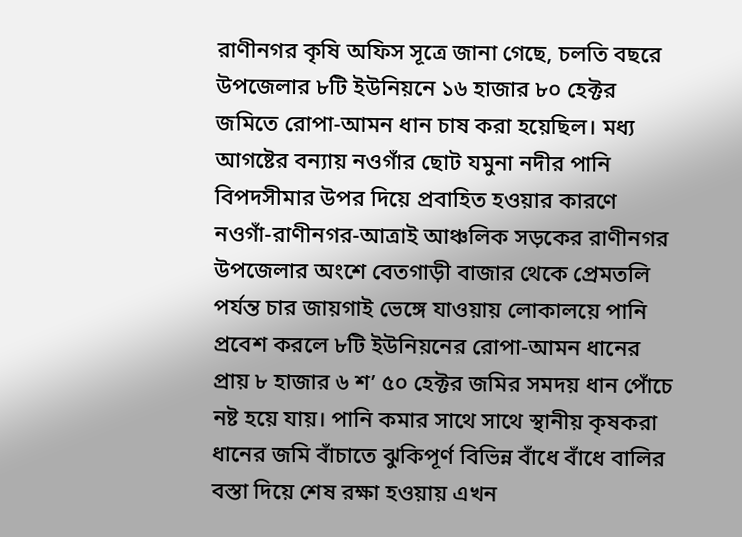রাণীনগর কৃষি অফিস সূত্রে জানা গেছে, চলতি বছরে উপজেলার ৮টি ইউনিয়নে ১৬ হাজার ৮০ হেক্টর জমিতে রোপা-আমন ধান চাষ করা হয়েছিল। মধ্য আগষ্টের বন্যায় নওগাঁর ছোট যমুনা নদীর পানি বিপদসীমার উপর দিয়ে প্রবাহিত হওয়ার কারণে নওগাঁ-রাণীনগর-আত্রাই আঞ্চলিক সড়কের রাণীনগর উপজেলার অংশে বেতগাড়ী বাজার থেকে প্রেমতলি পর্যন্ত চার জায়গাই ভেঙ্গে যাওয়ায় লোকালয়ে পানি প্রবেশ করলে ৮টি ইউনিয়নের রোপা-আমন ধানের প্রায় ৮ হাজার ৬ শ’ ৫০ হেক্টর জমির সমদয় ধান পোঁচে নষ্ট হয়ে যায়। পানি কমার সাথে সাথে স্থানীয় কৃষকরা ধানের জমি বাঁচাতে ঝুকিপূর্ণ বিভিন্ন বাঁধে বাঁধে বালির বস্তা দিয়ে শেষ রক্ষা হওয়ায় এখন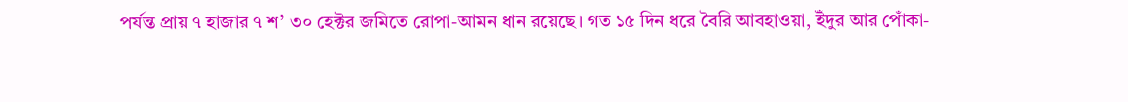পর্যন্ত প্রায় ৭ হাজার ৭ শ’ ৩০ হেক্টর জমিতে রোপা-আমন ধান রয়েছে। গত ১৫ দিন ধরে বৈরি আবহাওয়া, ইঁদুর আর পোঁকা-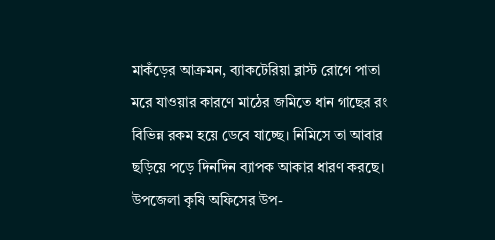মাকঁড়ের আক্রমন, ব্যাকটেরিয়া ব্লাস্ট রোগে পাতা মরে যাওয়ার কারণে মাঠের জমিতে ধান গাছের রং বিভিন্ন রকম হয়ে ডেবে যাচ্ছে। নিমিসে তা আবার ছড়িয়ে পড়ে দিনদিন ব্যাপক আকার ধারণ করছে। উপজেলা কৃষি অফিসের উপ-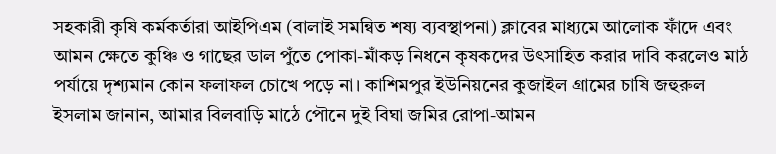সহকারী কৃষি কর্মকর্তারা আইপিএম (বালাই সমন্বিত শষ্য ব্যবস্থাপনা) ক্লাবের মাধ্যমে আলোক ফাঁদে এবং আমন ক্ষেতে কুঞ্চি ও গাছের ডাল পুঁতে পোকা-মাঁকড় নিধনে কৃষকদের উৎসাহিত করার দাবি করলেও মাঠ পর্যায়ে দৃশ্যমান কোন ফলাফল চোখে পড়ে না। কাশিমপুর ইউনিয়নের কুজাইল গ্রামের চাষি জহুরুল ইসলাম জানান, আমার বিলবাড়ি মাঠে পৌনে দুই বিঘা জমির রোপা-আমন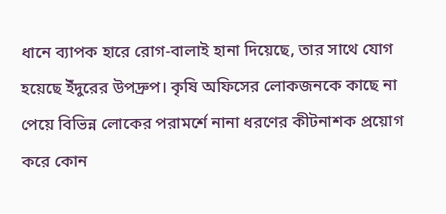ধানে ব্যাপক হারে রোগ-বালাই হানা দিয়েছে, তার সাথে যোগ হয়েছে ইঁদুরের উপদ্রুপ। কৃষি অফিসের লোকজনকে কাছে না পেয়ে বিভিন্ন লোকের পরামর্শে নানা ধরণের কীটনাশক প্রয়োগ করে কোন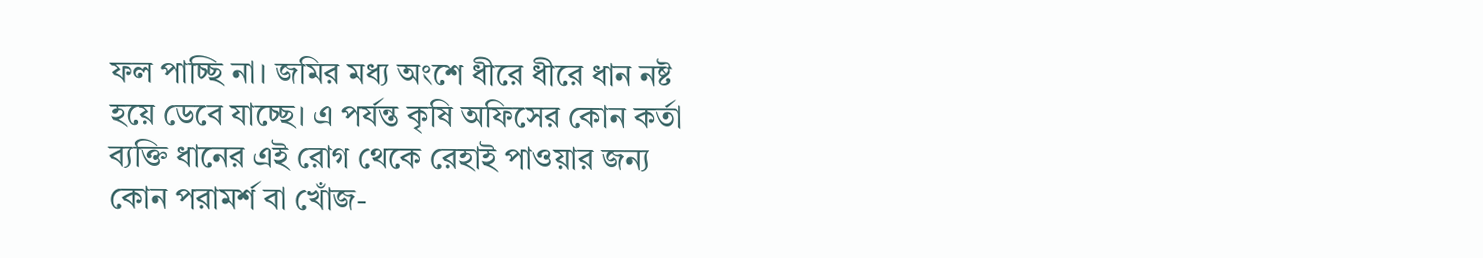ফল পাচ্ছি না। জমির মধ্য অংশে ধীরে ধীরে ধান নষ্ট হয়ে ডেবে যাচ্ছে। এ পর্যন্ত কৃষি অফিসের কোন কর্তা ব্যক্তি ধানের এই রোগ থেকে রেহাই পাওয়ার জন্য কোন পরামর্শ বা খোঁজ-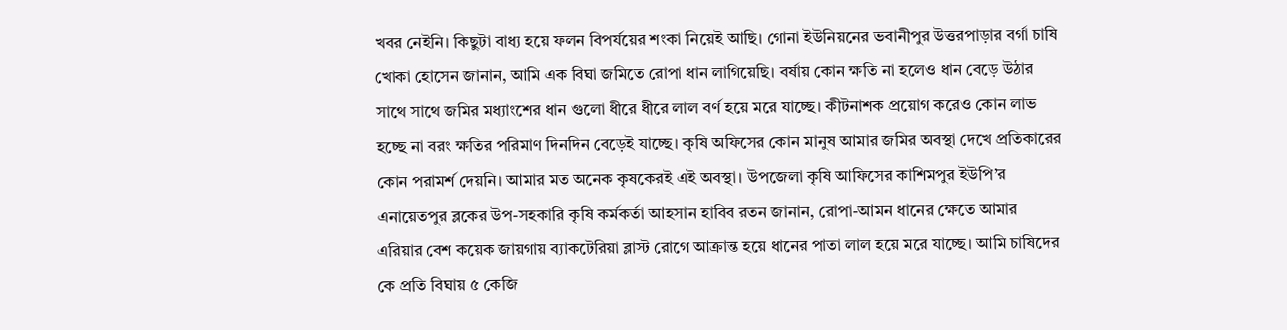খবর নেইনি। কিছুটা বাধ্য হয়ে ফলন বিপর্যয়ের শংকা নিয়েই আছি। গোনা ইউনিয়নের ভবানীপুর উত্তরপাড়ার বর্গা চাষি খোকা হোসেন জানান, আমি এক বিঘা জমিতে রোপা ধান লাগিয়েছি। বর্ষায় কোন ক্ষতি না হলেও ধান বেড়ে উঠার সাথে সাথে জমির মধ্যাংশের ধান গুলো ধীরে ধীরে লাল বর্ণ হয়ে মরে যাচ্ছে। কীটনাশক প্রয়োগ করেও কোন লাভ হচ্ছে না বরং ক্ষতির পরিমাণ দিনদিন বেড়েই যাচ্ছে। কৃষি অফিসের কোন মানুষ আমার জমির অবস্থা দেখে প্রতিকারের কোন পরামর্শ দেয়নি। আমার মত অনেক কৃষকেরই এই অবস্থা। উপজেলা কৃষি আফিসের কাশিমপুর ইউপি’র এনায়েতপুর ব্লকের উপ-সহকারি কৃষি কর্মকর্তা আহসান হাবিব রতন জানান, রোপা-আমন ধানের ক্ষেতে আমার এরিয়ার বেশ কয়েক জায়গায় ব্যাকটেরিয়া ব্লাস্ট রোগে আক্রান্ত হয়ে ধানের পাতা লাল হয়ে মরে যাচ্ছে। আমি চাষিদের কে প্রতি বিঘায় ৫ কেজি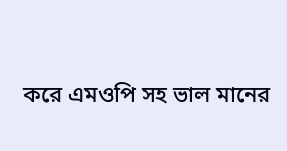করে এমওপি সহ ভাল মানের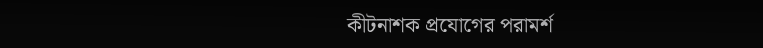কীটনাশক প্রযোগের পরামর্শ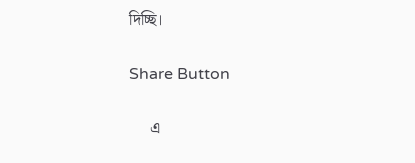দিচ্ছি।

Share Button

     এ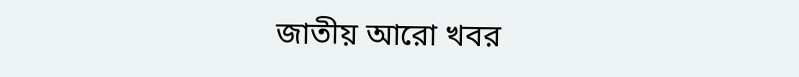জাতীয় আরো খবর